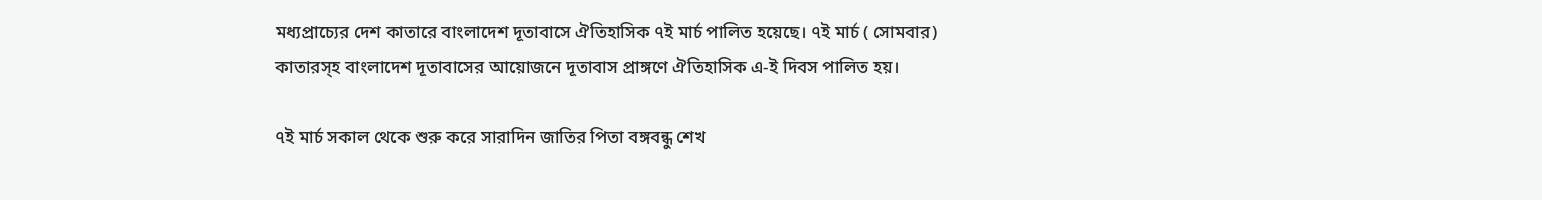মধ্যপ্রাচ্যের দেশ কাতারে বাংলাদেশ দূতাবাসে ঐতিহাসিক ৭ই মার্চ পালিত হয়েছে। ৭ই মার্চ ( সোমবার) কাতারস্হ বাংলাদেশ দূতাবাসের আয়োজনে দূতাবাস প্রাঙ্গণে ঐতিহাসিক এ-ই দিবস পালিত হয়।

৭ই মার্চ সকাল থেকে শুরু করে সারাদিন জাতির পিতা বঙ্গবন্ধু শেখ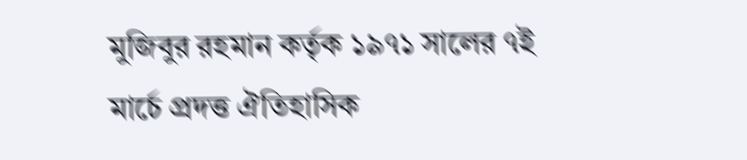মুজিবুর রহমান কর্তৃক ১৯৭১ সালের ৭ই মার্চে প্রদত্ত ঐতিহাসিক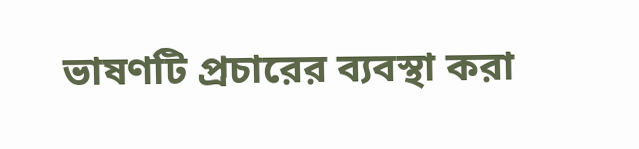ভাষণটি প্রচারের ব্যবস্থা করা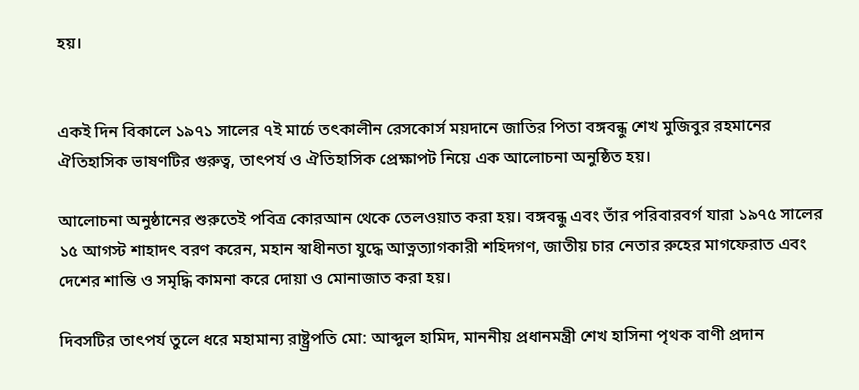হয়।


একই দিন বিকালে ১৯৭১ সালের ৭ই মার্চে তৎকালীন রেসকোর্স ময়দানে জাতির পিতা বঙ্গবন্ধু শেখ মুজিবুর রহমানের ঐতিহাসিক ভাষণটির গুরুত্ব, তাৎপর্য ও ঐতিহাসিক প্রেক্ষাপট নিয়ে এক আলোচনা অনুষ্ঠিত হয়।

আলোচনা অনুষ্ঠানের শুরুতেই পবিত্র কোরআন থেকে তেলওয়াত করা হয়। বঙ্গবন্ধু এবং তাঁর পরিবারবর্গ যারা ১৯৭৫ সালের ১৫ আগস্ট শাহাদৎ বরণ করেন, মহান স্বাধীনতা যুদ্ধে আত্নত্যাগকারী শহিদগণ, জাতীয় চার নেতার রুহের মাগফেরাত এবং দেশের শান্তি ও সমৃদ্ধি কামনা করে দোয়া ও মোনাজাত করা হয়।

দিবসটির তাৎপর্য তুলে ধরে মহামান্য রাষ্ট্র্রপতি মো: আব্দুল হামিদ, মাননীয় প্রধানমন্ত্রী শেখ হাসিনা পৃথক বাণী প্রদান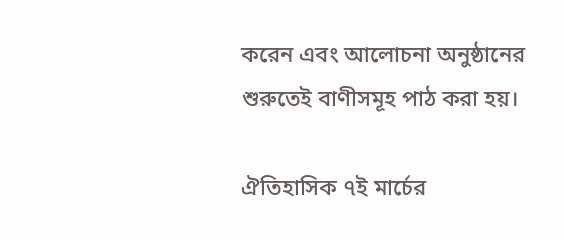করেন এবং আলোচনা অনুষ্ঠানের শুরুতেই বাণীসমূহ পাঠ করা হয়।

ঐতিহাসিক ৭ই মার্চের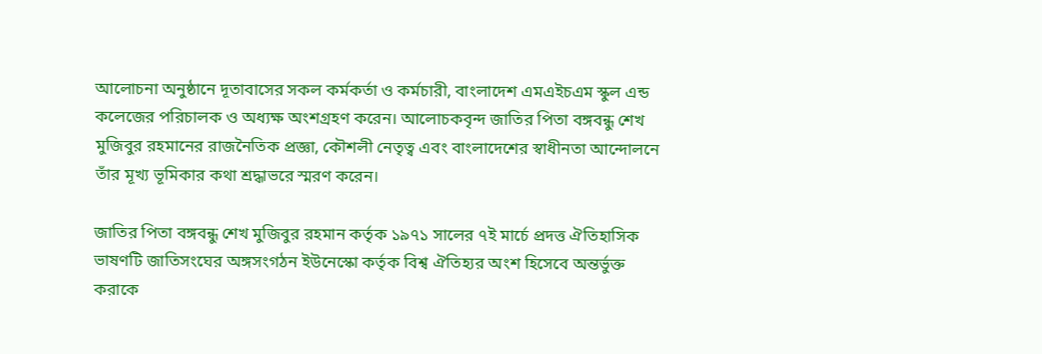আলোচনা অনুষ্ঠানে দূতাবাসের সকল কর্মকর্তা ও কর্মচারী, বাংলাদেশ এমএইচএম স্কুল এন্ড কলেজের পরিচালক ও অধ্যক্ষ অংশগ্রহণ করেন। আলোচকবৃন্দ জাতির পিতা বঙ্গবন্ধু শেখ মুজিবুর রহমানের রাজনৈতিক প্রজ্ঞা, কৌশলী নেতৃত্ব এবং বাংলাদেশের স্বাধীনতা আন্দোলনে তাঁর মূখ্য ভূমিকার কথা শ্রদ্ধাভরে স্মরণ করেন।

জাতির পিতা বঙ্গবন্ধু শেখ মুজিবুর রহমান কর্তৃক ১৯৭১ সালের ৭ই মার্চে প্রদত্ত ঐতিহাসিক ভাষণটি জাতিসংঘের অঙ্গসংগঠন ইউনেস্কো কর্তৃক বিশ্ব ঐতিহ্যর অংশ হিসেবে অন্তর্ভুক্ত করাকে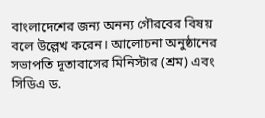বাংলাদেশের জন্য অনন্য গৌরবের বিষয় বলে উল্লেখ করেন। আলোচনা অনুষ্ঠানের সভাপতি দূতাবাসের মিনিস্টার (শ্রম) এবং সিডিএ ড.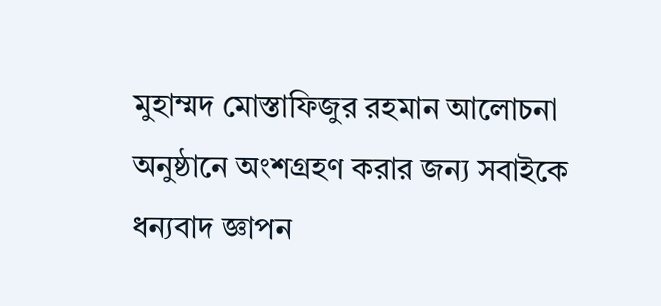মুহাম্মদ মোস্তাফিজুর রহমান আলোচনা অনুষ্ঠানে অংশগ্রহণ করার জন্য সবাইকে ধন্যবাদ জ্ঞাপন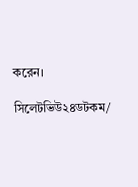করেন।

সিলেটভিউ২৪ডটকম/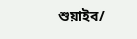শুয়াইব/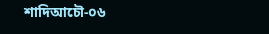শাদিআচৌ-০৬